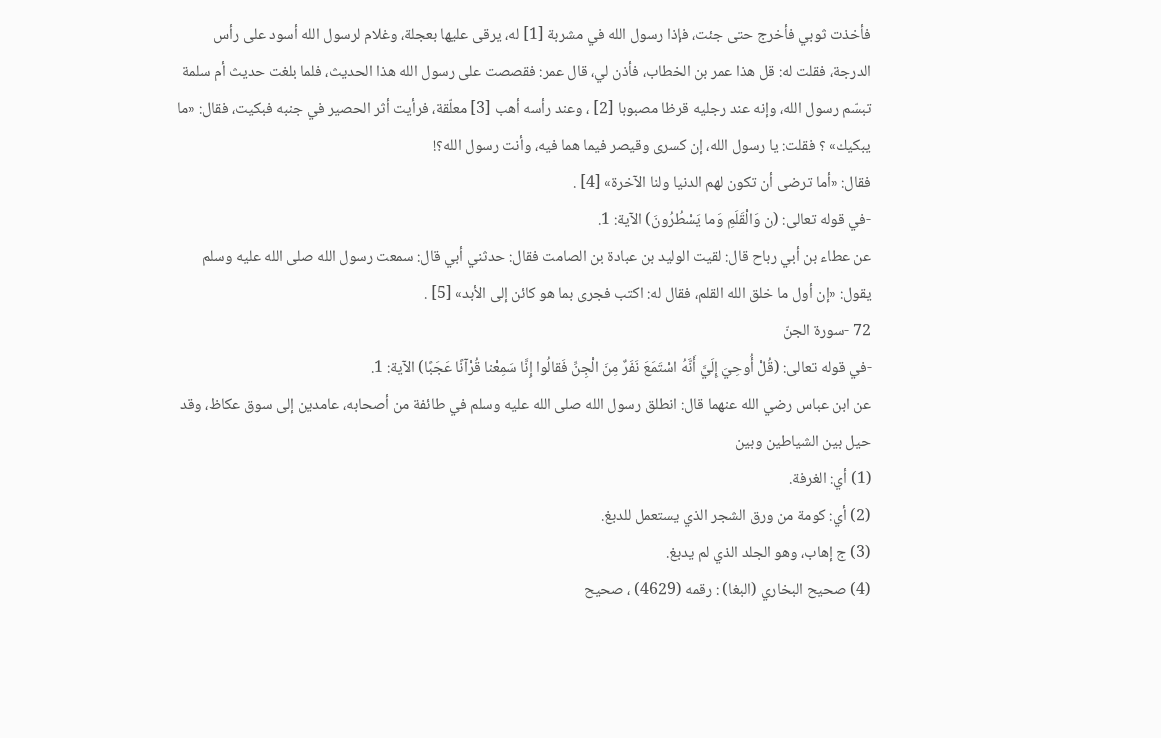فأخذت ثوبي فأخرج حتى جئت، فإذا رسول الله في مشربة [1] له، يرقى عليها بعجلة، وغلام لرسول الله أسود على رأس الدرجة، فقلت له: قل هذا عمر بن الخطاب، فأذن لي، قال عمر: فقصصت على رسول الله هذا الحديث، فلما بلغت حديث أم سلمة تبسّم رسول الله، وإنه عند رجليه قرظا مصبوبا [2] ، وعند رأسه أهب [3] معلّقة، فرأيت أثر الحصير في جنبه فبكيت، فقال: «ما يبكيك» ؟ فقلت: يا رسول الله، إن كسرى وقيصر فيما هما فيه، وأنت رسول الله؟!
فقال: «أما ترضى أن تكون لهم الدنيا ولنا الآخرة» [4] .
-في قوله تعالى: (ن وَالْقَلَمِ وَما يَسْطُرُونَ) الآية: 1.
عن عطاء بن أبي رباح قال: لقيت الوليد بن عبادة بن الصامت فقال: حدثني أبي قال: سمعت رسول الله صلى الله عليه وسلم يقول: «إن أول ما خلق الله القلم، فقال له: اكتب فجرى بما هو كائن إلى الأبد» [5] .
72 -سورة الجنّ
-في قوله تعالى: (قُلْ أُوحِيَ إِلَيَّ أَنَّهُ اسْتَمَعَ نَفَرٌ مِنَ الْجِنِّ فَقالُوا إِنَّا سَمِعْنا قُرْآنًا عَجَبًا) الآية: 1.
عن ابن عباس رضي الله عنهما قال: انطلق رسول الله صلى الله عليه وسلم في طائفة من أصحابه، عامدين إلى سوق عكاظ، وقد حيل بين الشياطين وبين
(1) أي: الغرفة.
(2) أي: كومة من ورق الشجر الذي يستعمل للدبغ.
(3) ج إهاب، وهو الجلد الذي لم يدبغ.
(4) صحيح البخاري (البغا) : رقمه (4629) ، صحيح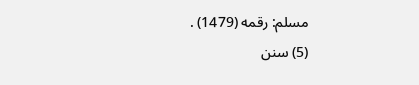مسلم: رقمه (1479) .
(5) سنن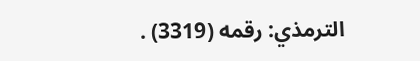الترمذي: رقمه (3319) .